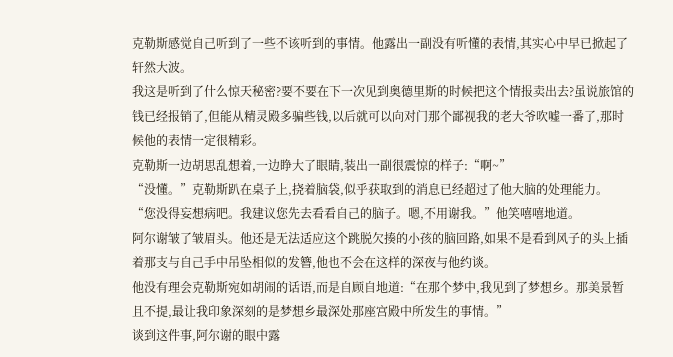克勒斯感觉自己听到了一些不该听到的事情。他露出一副没有听懂的表情,其实心中早已掀起了轩然大波。
我这是听到了什么惊天秘密?要不要在下一次见到奥德里斯的时候把这个情报卖出去?虽说旅馆的钱已经报销了,但能从精灵殿多骗些钱,以后就可以向对门那个鄙视我的老大爷吹嘘一番了,那时候他的表情一定很精彩。
克勒斯一边胡思乱想着,一边睁大了眼睛,装出一副很震惊的样子:“啊~”
“没懂。”克勒斯趴在桌子上,挠着脑袋,似乎获取到的消息已经超过了他大脑的处理能力。
“您没得妄想病吧。我建议您先去看看自己的脑子。嗯,不用谢我。”他笑嘻嘻地道。
阿尔谢皱了皱眉头。他还是无法适应这个跳脱欠揍的小孩的脑回路,如果不是看到风子的头上插着那支与自己手中吊坠相似的发簪,他也不会在这样的深夜与他约谈。
他没有理会克勒斯宛如胡闹的话语,而是自顾自地道:“在那个梦中,我见到了梦想乡。那美景暂且不提,最让我印象深刻的是梦想乡最深处那座宫殿中所发生的事情。”
谈到这件事,阿尔谢的眼中露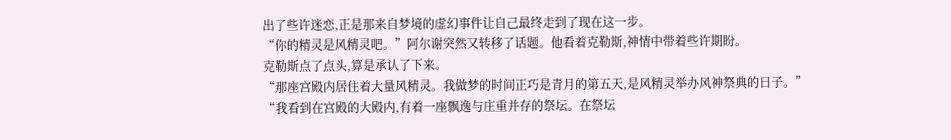出了些许迷恋,正是那来自梦境的虚幻事件让自己最终走到了现在这一步。
“你的精灵是风精灵吧。”阿尔谢突然又转移了话题。他看着克勒斯,神情中带着些许期盼。
克勒斯点了点头,算是承认了下来。
“那座宫殿内居住着大量风精灵。我做梦的时间正巧是青月的第五天,是风精灵举办风神祭典的日子。”
“我看到在宫殿的大殿内,有着一座飘逸与庄重并存的祭坛。在祭坛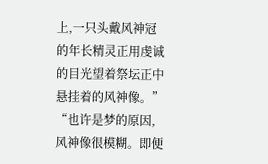上,一只头戴风神冠的年长精灵正用虔诚的目光望着祭坛正中悬挂着的风神像。”
“也许是梦的原因,风神像很模糊。即便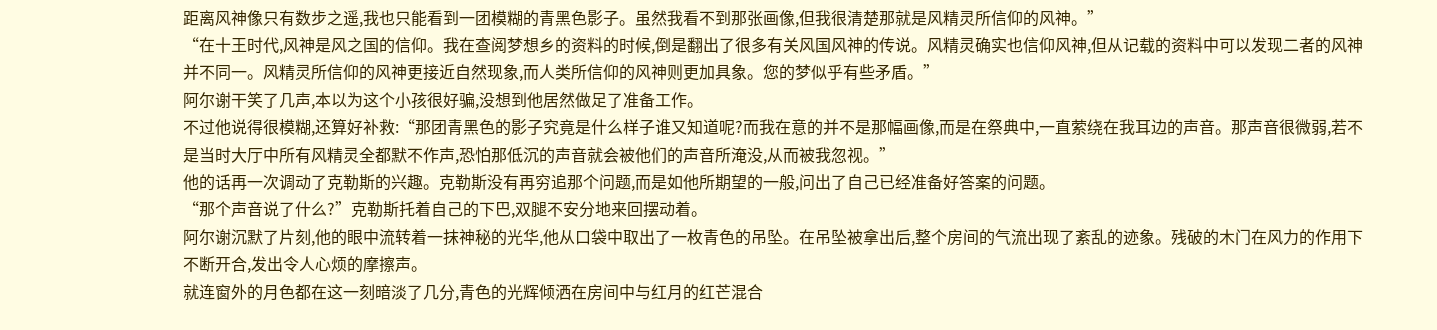距离风神像只有数步之遥,我也只能看到一团模糊的青黑色影子。虽然我看不到那张画像,但我很清楚那就是风精灵所信仰的风神。”
“在十王时代,风神是风之国的信仰。我在查阅梦想乡的资料的时候,倒是翻出了很多有关风国风神的传说。风精灵确实也信仰风神,但从记载的资料中可以发现二者的风神并不同一。风精灵所信仰的风神更接近自然现象,而人类所信仰的风神则更加具象。您的梦似乎有些矛盾。”
阿尔谢干笑了几声,本以为这个小孩很好骗,没想到他居然做足了准备工作。
不过他说得很模糊,还算好补救:“那团青黑色的影子究竟是什么样子谁又知道呢?而我在意的并不是那幅画像,而是在祭典中,一直萦绕在我耳边的声音。那声音很微弱,若不是当时大厅中所有风精灵全都默不作声,恐怕那低沉的声音就会被他们的声音所淹没,从而被我忽视。”
他的话再一次调动了克勒斯的兴趣。克勒斯没有再穷追那个问题,而是如他所期望的一般,问出了自己已经准备好答案的问题。
“那个声音说了什么?”克勒斯托着自己的下巴,双腿不安分地来回摆动着。
阿尔谢沉默了片刻,他的眼中流转着一抹神秘的光华,他从口袋中取出了一枚青色的吊坠。在吊坠被拿出后,整个房间的气流出现了紊乱的迹象。残破的木门在风力的作用下不断开合,发出令人心烦的摩擦声。
就连窗外的月色都在这一刻暗淡了几分,青色的光辉倾洒在房间中与红月的红芒混合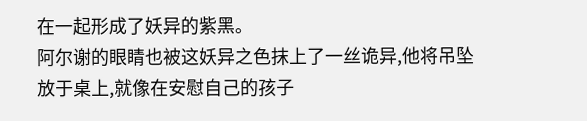在一起形成了妖异的紫黑。
阿尔谢的眼睛也被这妖异之色抹上了一丝诡异,他将吊坠放于桌上,就像在安慰自己的孩子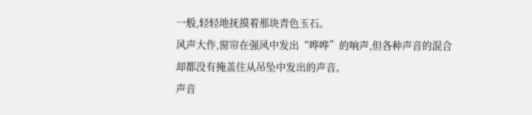一般,轻轻地抚摸着那块青色玉石。
风声大作,窗帘在强风中发出“哗哗”的响声,但各种声音的混合却都没有掩盖住从吊坠中发出的声音。
声音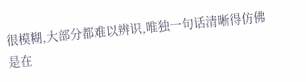很模糊,大部分都难以辨识,唯独一句话清晰得仿佛是在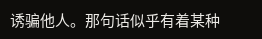诱骗他人。那句话似乎有着某种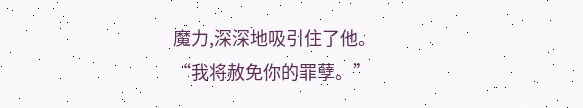魔力,深深地吸引住了他。
“我将赦免你的罪孽。”